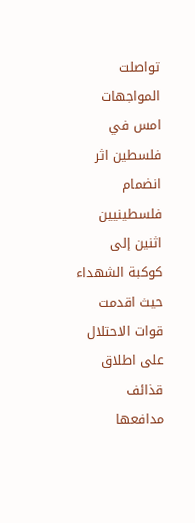تواصلت المواجهات امس في فلسطين اثر انضمام فلسطينيين اثنين إلى كوكبة الشهداء حيث اقدمت قوات الاحتلال على اطلاق قذائف مدافعها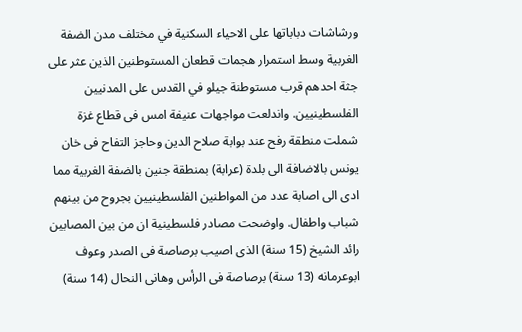ورشاشات دباباتها على الاحياء السكنية في مختلف مدن الضفة الغربية وسط استمرار هجمات قطعان المستوطنين الذين عثر على جثة احدهم قرب مستوطنة جيلو في القدس على المدنيين الفلسطينيين. واندلعت مواجهات عنيفة امس فى قطاع غزة شملت منطقة رفح عند بوابة صلاح الدين وحاجز التفاح فى خان يونس بالاضافة الى بلدة (عرابة) بمنطقة جنين بالضفة الغربية مما ادى الى اصابة عدد من المواطنين الفلسطينيين بجروح من بينهم شباب واطفال. واوضحت مصادر فلسطينية ان من بين المصابين رائد الشيخ (15 سنة) الذى اصيب برصاصة فى الصدر وعوف ابوعرمانه (13 سنة) برصاصة فى الرأس وهانى النحال (14 سنة)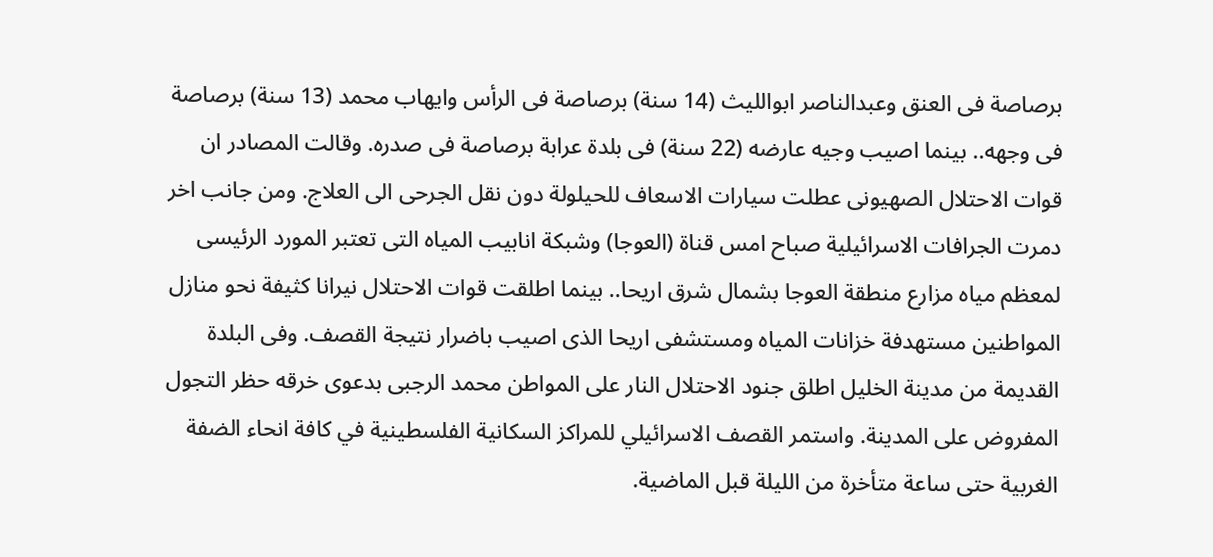برصاصة فى العنق وعبدالناصر ابوالليث (14 سنة) برصاصة فى الرأس وايهاب محمد (13 سنة) برصاصة فى وجهه.. بينما اصيب وجيه عارضه (22 سنة) فى بلدة عرابة برصاصة فى صدره. وقالت المصادر ان قوات الاحتلال الصهيونى عطلت سيارات الاسعاف للحيلولة دون نقل الجرحى الى العلاج. ومن جانب اخر دمرت الجرافات الاسرائيلية صباح امس قناة (العوجا) وشبكة انابيب المياه التى تعتبر المورد الرئيسى لمعظم مياه مزارع منطقة العوجا بشمال شرق اريحا.. بينما اطلقت قوات الاحتلال نيرانا كثيفة نحو منازل المواطنين مستهدفة خزانات المياه ومستشفى اريحا الذى اصيب باضرار نتيجة القصف. وفى البلدة القديمة من مدينة الخليل اطلق جنود الاحتلال النار على المواطن محمد الرجبى بدعوى خرقه حظر التجول المفروض على المدينة. واستمر القصف الاسرائيلي للمراكز السكانية الفلسطينية في كافة انحاء الضفة الغربية حتى ساعة متأخرة من الليلة قبل الماضية.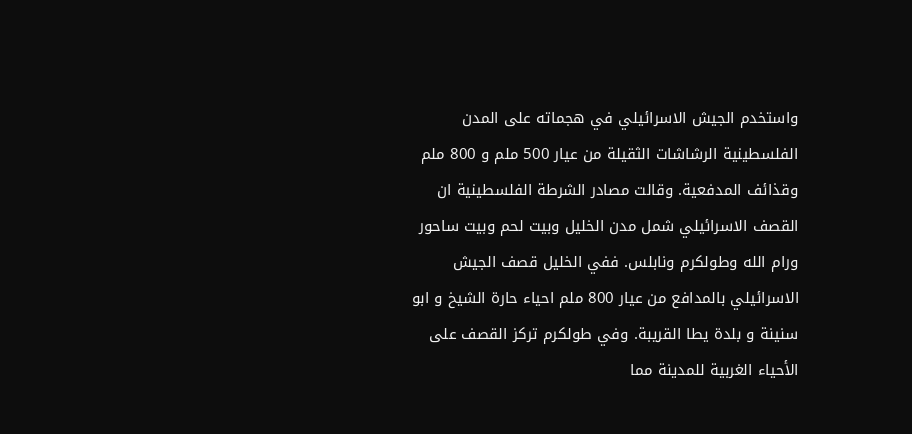واستخدم الجيش الاسرائيلي في هجماته على المدن الفلسطينية الرشاشات الثقيلة من عيار 500 ملم و 800 ملم وقذائف المدفعية. وقالت مصادر الشرطة الفلسطينية ان القصف الاسرائيلي شمل مدن الخليل وبيت لحم وبيت ساحور ورام الله وطولكرم ونابلس. ففي الخليل قصف الجيش الاسرائيلي بالمدافع من عيار 800 ملم احياء حارة الشيخ و ابو سنينة و بلدة يطا القريبة. وفي طولكرم تركز القصف على الأحياء الغربية للمدينة مما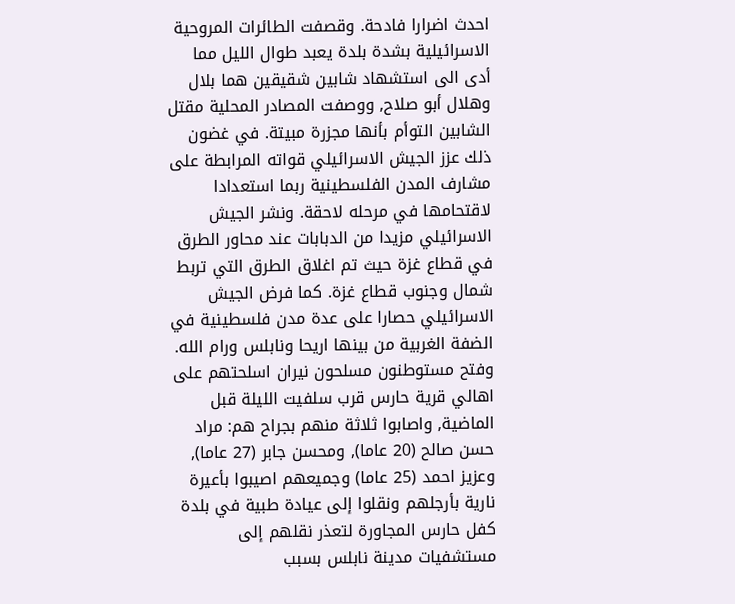احدث اضرارا فادحة. وقصفت الطائرات المروحية الاسرائيلية بشدة بلدة يعبد طوال الليل مما أدى الى استشهاد شابين شقيقين هما بلال وهلال أبو صلاح, ووصفت المصادر المحلية مقتل الشابين التوأم بأنها مجزرة مبيتة. في غضون ذلك عزز الجيش الاسرائيلي قواته المرابطة على مشارف المدن الفلسطينية ربما استعدادا لاقتحامها في مرحله لاحقة. ونشر الجيش الاسرائيلي مزيدا من الدبابات عند محاور الطرق في قطاع غزة حيث تم اغلاق الطرق التي تربط شمال وجنوب قطاع غزة. كما فرض الجيش الاسرائيلي حصارا على عدة مدن فلسطينية في الضفة الغربية من بينها اريحا ونابلس ورام الله. وفتح مستوطنون مسلحون نيران اسلحتهم على اهالي قرية حارس قرب سلفيت الليلة قبل الماضية, واصابوا ثلاثة منهم بجراح هم: مراد حسن صالح (20 عاما), ومحسن جابر (27 عاما), وعزيز احمد (25 عاما) وجميعهم اصيبوا بأعيرة نارية بأرجلهم ونقلوا إلى عيادة طبية في بلدة كفل حارس المجاورة لتعذر نقلهم إلى مستشفيات مدينة نابلس بسبب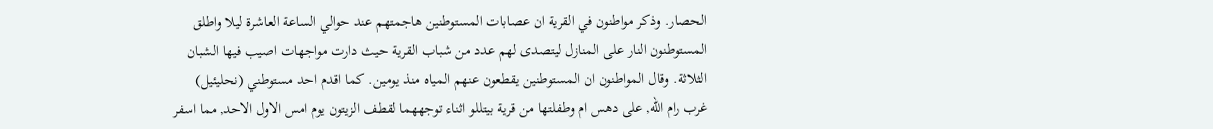الحصار. وذكر مواطنون في القرية ان عصابات المستوطنين هاجمتهم عند حوالي الساعة العاشرة ليلا واطلق المستوطنون النار على المنازل ليتصدى لهم عدد من شباب القرية حيث دارت مواجهات اصيب فيها الشبان الثلاثة. وقال المواطنون ان المستوطنين يقطعون عنهم المياه منذ يومين. كما اقدم احد مستوطني (نحليئيل) غرب رام الله, على دهس ام وطفلتها من قرية بيتللو اثناء توجههما لقطف الزيتون يوم امس الاول الاحد, مما اسفر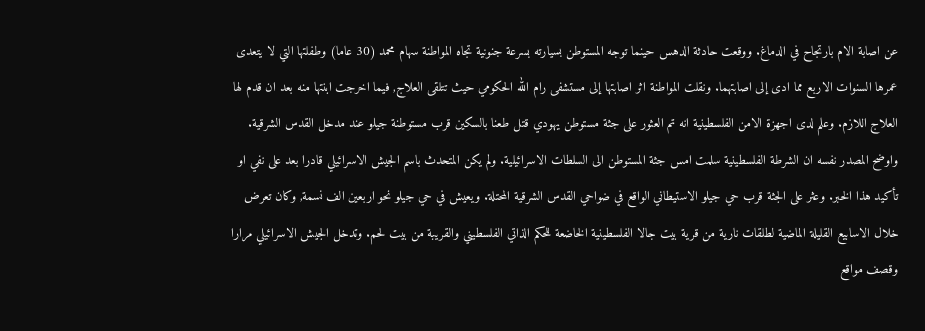عن اصابة الام بارتجاح في الدماغ. ووقعت حادثة الدهس حينما توجه المستوطن بسيارته بسرعة جنونية تجاه المواطنة سهام محمد (30 عاما) وطفلتها التي لا يتعدى عمرها السنوات الاربع مما ادى إلى اصابتهما. ونقلت المواطنة اثر اصابتها إلى مستشفى رام الله الحكومي حيث تتلقى العلاج, فيما اخرجت ابنتها منه بعد ان قدم لها العلاج اللازم. وعلم لدى اجهزة الامن الفلسطينية انه تم العثور على جثة مستوطن يهودي قتل طعنا بالسكين قرب مستوطنة جيلو عند مدخل القدس الشرقية. واوضح المصدر نفسه ان الشرطة الفلسطينية سلمت امس جثة المستوطن الى السلطات الاسرائيلية. ولم يكن المتحدث باسم الجيش الاسرائيلي قادرا بعد على نفي او تأكيد هذا الخبر. وعثر على الجثة قرب حي جيلو الاستيطاني الواقع في ضواحي القدس الشرقية المحتلة. ويعيش في حي جيلو نحو اربعين الف نسمة, وكان تعرض خلال الاسابيع القليلة الماضية لطلقات نارية من قرية بيت جالا الفلسطينية الخاضعة للحكم الذاتي الفلسطيني والقريبة من بيت لحم. وتدخل الجيش الاسرائيلي مرارا وقصف مواقع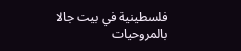فلسطينية في بيت جالا بالمروحيات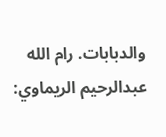والدبابات. رام الله عبدالرحيم الريماوي: